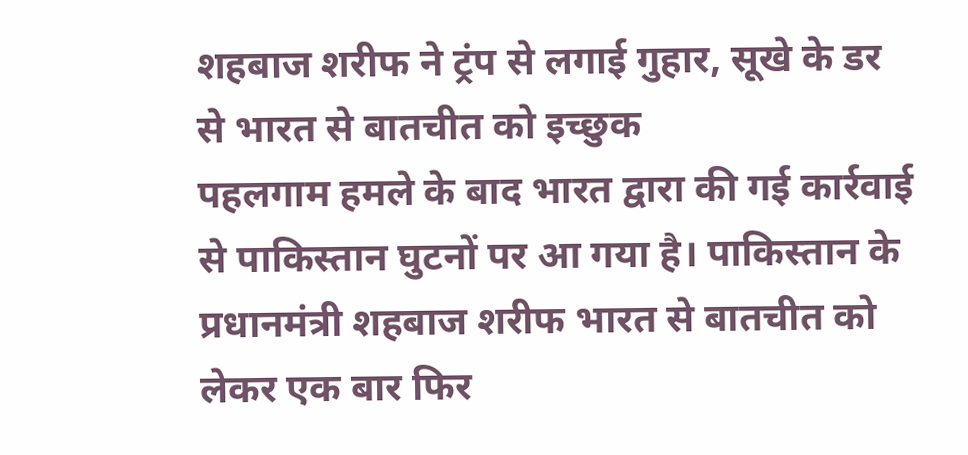शहबाज शरीफ ने ट्रंप से लगाई गुहार, सूखे के डर से भारत से बातचीत को इच्छुक
पहलगाम हमले के बाद भारत द्वारा की गई कार्रवाई से पाकिस्तान घुटनों पर आ गया है। पाकिस्तान के प्रधानमंत्री शहबाज शरीफ भारत से बातचीत को लेकर एक बार फिर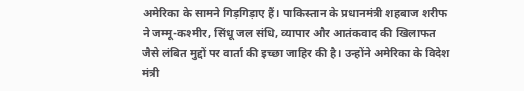अमेरिका के सामने गिड़गिड़ाए हैं। पाकिस्तान के प्रधानमंत्री शहबाज शरीफ ने जम्मू-कश्मीर, सिंधू जल संधि, व्यापार और आतंकवाद की खिलाफत जैसे लंबित मुद्दों पर वार्ता की इच्छा जाहिर की है। उन्होंने अमेरिका के विदेश मंत्री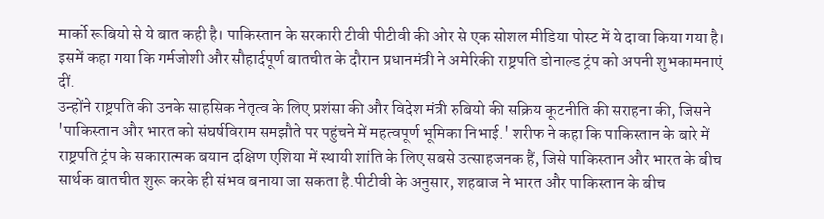मार्को रूबियो से ये बात कही है। पाकिस्तान के सरकारी टीवी पीटीवी की ओर से एक सोशल मीडिया पोस्ट में ये दावा किया गया है। इसमें कहा गया कि गर्मजोशी और सौहार्दपूर्ण बातचीत के दौरान प्रधानमंत्री ने अमेरिकी राष्ट्रपति डोनाल्ड ट्रंप को अपनी शुभकामनाएं दीं.
उन्होंने राष्ट्रपति की उनके साहसिक नेतृत्व के लिए प्रशंसा की और विदेश मंत्री रुबियो की सक्रिय कूटनीति की सराहना की, जिसने 'पाकिस्तान और भारत को संघर्षविराम समझौते पर पहुंचने में महत्वपूर्ण भूमिका निभाई.' शरीफ ने कहा कि पाकिस्तान के बारे में राष्ट्रपति ट्रंप के सकारात्मक बयान दक्षिण एशिया में स्थायी शांति के लिए सबसे उत्साहजनक हैं, जिसे पाकिस्तान और भारत के बीच सार्थक बातचीत शुरू करके ही संभव बनाया जा सकता है.पीटीवी के अनुसार, शहबाज ने भारत और पाकिस्तान के बीच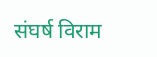संघर्ष विराम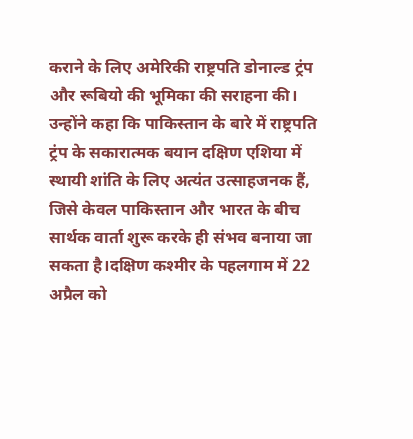कराने के लिए अमेरिकी राष्ट्रपति डोनाल्ड ट्रंप और रूबियो की भूमिका की सराहना की।
उन्होंने कहा कि पाकिस्तान के बारे में राष्ट्रपति ट्रंप के सकारात्मक बयान दक्षिण एशिया में स्थायी शांति के लिए अत्यंत उत्साहजनक हैं, जिसे केवल पाकिस्तान और भारत के बीच सार्थक वार्ता शुरू करके ही संभव बनाया जा सकता है।दक्षिण कश्मीर के पहलगाम में 22 अप्रैल को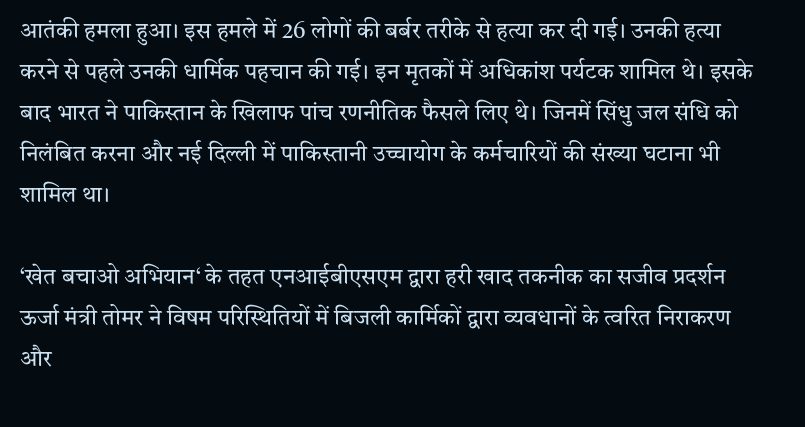आतंकी हमला हुआ। इस हमले में 26 लोगों की बर्बर तरीके से हत्या कर दी गई। उनकी हत्या करने से पहले उनकी धार्मिक पहचान की गई। इन मृतकों में अधिकांश पर्यटक शामिल थे। इसके बाद भारत ने पाकिस्तान के खिलाफ पांच रणनीतिक फैसले लिए थे। जिनमें सिंधु जल संधि को निलंबित करना और नई दिल्ली में पाकिस्तानी उच्चायोग के कर्मचारियों की संख्या घटाना भी शामिल था।

‘खेत बचाओ अभियान‘ के तहत एनआईबीएसएम द्वारा हरी खाद तकनीक का सजीव प्रदर्शन
ऊर्जा मंत्री तोमर ने विषम परिस्थितियों में बिजली कार्मिकों द्वारा व्यवधानों के त्वरित निराकरण और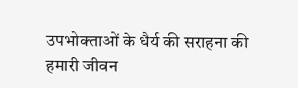उपभोक्ताओं के धैर्य की सराहना की
हमारी जीवन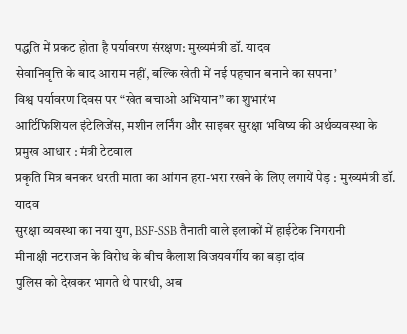पद्धति में प्रकट होता है पर्यावरण संरक्षण: मुख्यमंत्री डॉ. यादव
सेवानिवृत्ति के बाद आराम नहीं, बल्कि खेती में नई पहचान बनाने का सपना’
विश्व पर्यावरण दिवस पर “खेत बचाओ अभियान” का शुभारंभ
आर्टिफिशियल इंटेलिजेंस, मशीन लर्निंग और साइबर सुरक्षा भविष्य की अर्थव्यवस्था के प्रमुख आधार : मंत्री टेटवाल
प्रकृति मित्र बनकर धरती माता का आंगन हरा-भरा रखने के लिए लगायें पेड़ : मुख्यमंत्री डॉ. यादव
सुरक्षा व्यवस्था का नया युग, BSF-SSB तैनाती वाले इलाकों में हाईटेक निगरानी
मीनाक्षी नटराजन के विरोध के बीच कैलाश विजयवर्गीय का बड़ा दांव
पुलिस को देखकर भागते थे पारधी, अब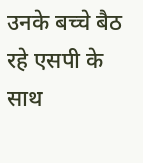उनके बच्चे बैठ रहे एसपी के साथ